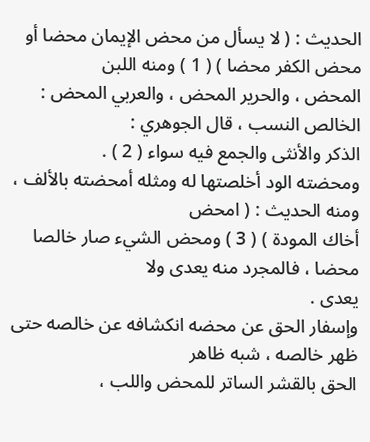الحديث : ( لا يسأل من محض الإيمان محضا أو محض الكفر محضا ) ( 1 ) ومنه اللبن
المحض ، والحرير المحض ، والعربي المحض : الخالص النسب ، قال الجوهري :
الذكر والأنثى والجمع فيه سواء ( 2 ) .
ومحضته الود أخلصتها له ومثله أمحضته بالألف ، ومنه الحديث : ( امحض
أخاك المودة ) ( 3 ) ومحض الشيء صار خالصا محضا ، فالمجرد منه يعدى ولا
يعدى .
وإسفار الحق عن محضه انكشافه عن خالصه حتى ظهر خالصه ، شبه ظاهر
الحق بالقشر الساتر للمحض واللب ،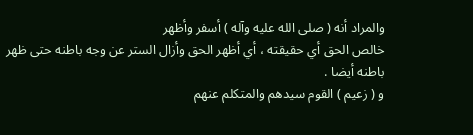والمراد أنه ( صلى الله عليه وآله ) أسفر وأظهر
خالص الحق أي حقيقته ، أي أظهر الحق وأزال الستر عن وجه باطنه حتى ظهر
باطنه أيضا .
و ( زعيم ) القوم سيدهم والمتكلم عنهم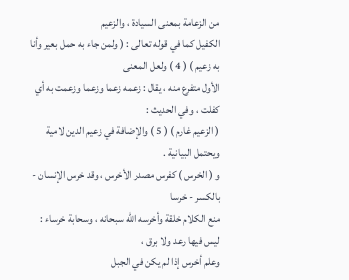من الزعامة بمعنى السيادة ، والزعيم
الكفيل كما في قوله تعالى : ( ولمن جاء به حمل بعير وأنا به زعيم ) ( 4 ) ولعل المعنى
الأول متفرع منه ، يقال : زعمه زعما وزعما وزعمت به أي كفلت ، وفي الحديث :
( الزعيم غارم ) ( 5 ) والإضافة في زعيم الدين لامية ويحتمل البيانية .
و ( الخرس ) كفرس مصدر الأخرس ، وقد خرس الإنسان - بالكسر - خرسا
منع الكلام خلقة وأخرسه الله سبحانه ، وسحابة خرساء : ليس فيها رعد ولا برق ،
وعلم أخرس إذا لم يكن في الجبل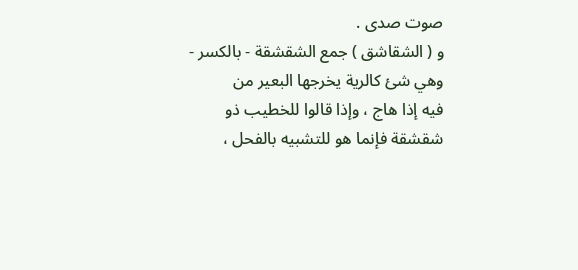صوت صدى .
و ( الشقاشق ) جمع الشقشقة - بالكسر - وهي شئ كالرية يخرجها البعير من
فيه إذا هاج ، وإذا قالوا للخطيب ذو شقشقة فإنما هو للتشبيه بالفحل ،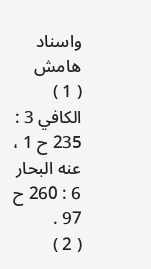واسناد
هامش
( 1 ) الكافي 3 : 235 ح 1 ، عنه البحار 6 : 260 ح 97 .
( 2 )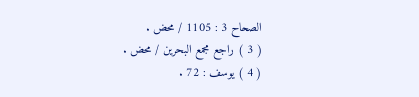الصحاح 3 : 1105 / محض .
( 3 ) راجع مجمع البحرين / محض .
( 4 ) يوسف : 72 .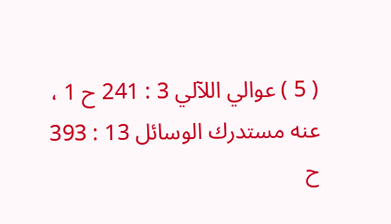( 5 ) عوالي اللآلي 3 : 241 ح 1 ، عنه مستدرك الوسائل 13 : 393 ح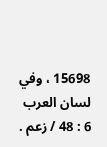15698 ، وفي لسان العرب
6 : 48 / زعم .